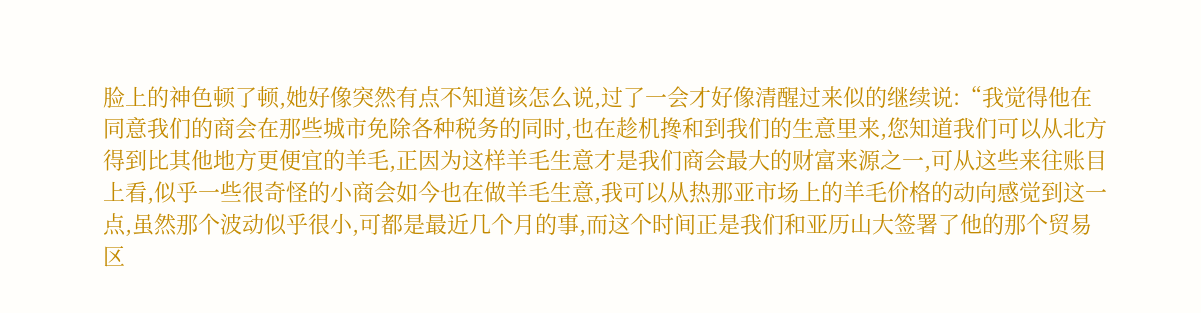脸上的神色顿了顿,她好像突然有点不知道该怎么说,过了一会才好像清醒过来似的继续说:“我觉得他在同意我们的商会在那些城市免除各种税务的同时,也在趁机搀和到我们的生意里来,您知道我们可以从北方得到比其他地方更便宜的羊毛,正因为这样羊毛生意才是我们商会最大的财富来源之一,可从这些来往账目上看,似乎一些很奇怪的小商会如今也在做羊毛生意,我可以从热那亚市场上的羊毛价格的动向感觉到这一点,虽然那个波动似乎很小,可都是最近几个月的事,而这个时间正是我们和亚历山大签署了他的那个贸易区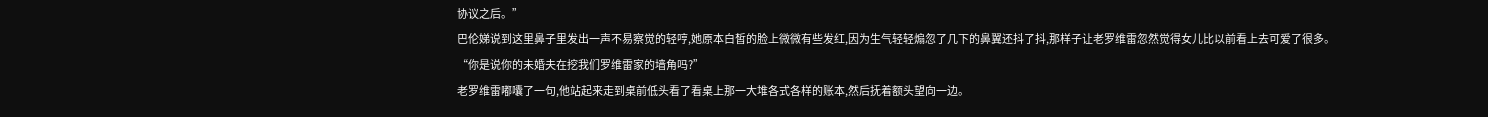协议之后。”
巴伦娣说到这里鼻子里发出一声不易察觉的轻哼,她原本白皙的脸上微微有些发红,因为生气轻轻煽忽了几下的鼻翼还抖了抖,那样子让老罗维雷忽然觉得女儿比以前看上去可爱了很多。
“你是说你的未婚夫在挖我们罗维雷家的墙角吗?”
老罗维雷嘟囔了一句,他站起来走到桌前低头看了看桌上那一大堆各式各样的账本,然后抚着额头望向一边。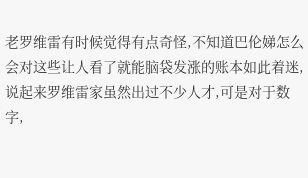老罗维雷有时候觉得有点奇怪,不知道巴伦娣怎么会对这些让人看了就能脑袋发涨的账本如此着迷,说起来罗维雷家虽然出过不少人才,可是对于数字,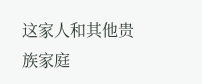这家人和其他贵族家庭